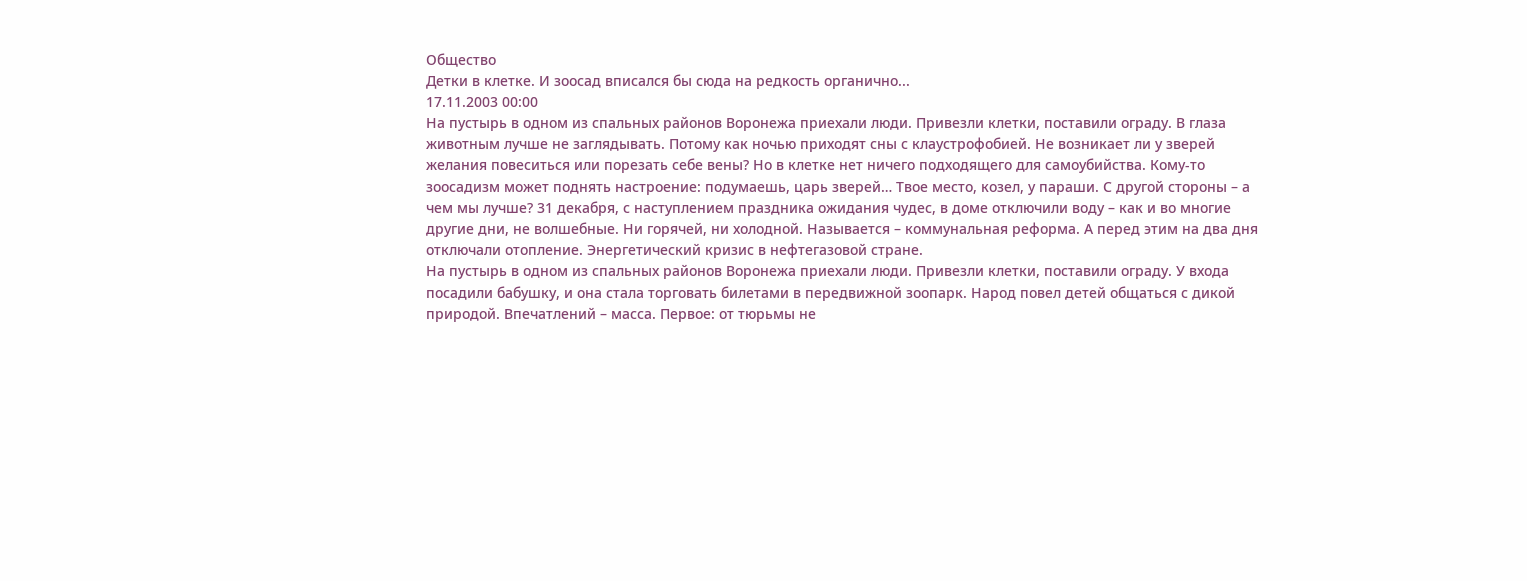Общество
Детки в клетке. И зоосад вписался бы сюда на редкость органично...
17.11.2003 00:00
На пустырь в одном из спальных районов Воронежа приехали люди. Привезли клетки, поставили ограду. В глаза животным лучше не заглядывать. Потому как ночью приходят сны с клаустрофобией. Не возникает ли у зверей желания повеситься или порезать себе вены? Но в клетке нет ничего подходящего для самоубийства. Кому-то зоосадизм может поднять настроение: подумаешь, царь зверей… Твое место, козел, у параши. С другой стороны – а чем мы лучше? 31 декабря, с наступлением праздника ожидания чудес, в доме отключили воду – как и во многие другие дни, не волшебные. Ни горячей, ни холодной. Называется – коммунальная реформа. А перед этим на два дня отключали отопление. Энергетический кризис в нефтегазовой стране.
На пустырь в одном из спальных районов Воронежа приехали люди. Привезли клетки, поставили ограду. У входа посадили бабушку, и она стала торговать билетами в передвижной зоопарк. Народ повел детей общаться с дикой природой. Впечатлений – масса. Первое: от тюрьмы не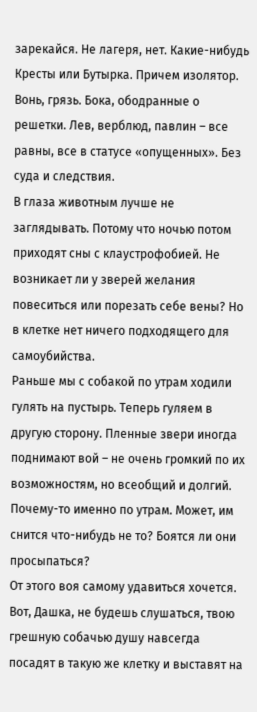зарекайся. Не лагеря, нет. Какие-нибудь Кресты или Бутырка. Причем изолятор.
Вонь, грязь. Бока, ободранные о решетки. Лев, верблюд, павлин – все равны, все в статусе «опущенных». Без суда и следствия.
В глаза животным лучше не заглядывать. Потому что ночью потом приходят сны с клаустрофобией. Не возникает ли у зверей желания повеситься или порезать себе вены? Но в клетке нет ничего подходящего для самоубийства.
Раньше мы с собакой по утрам ходили гулять на пустырь. Теперь гуляем в другую сторону. Пленные звери иногда поднимают вой – не очень громкий по их возможностям, но всеобщий и долгий. Почему-то именно по утрам. Может, им снится что-нибудь не то? Боятся ли они просыпаться?
От этого воя самому удавиться хочется.
Вот, Дашка, не будешь слушаться, твою грешную собачью душу навсегда посадят в такую же клетку и выставят на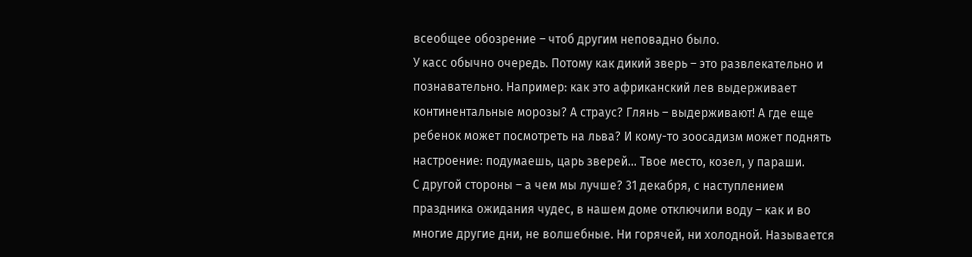всеобщее обозрение – чтоб другим неповадно было.
У касс обычно очередь. Потому как дикий зверь – это развлекательно и познавательно. Например: как это африканский лев выдерживает континентальные морозы? А страус? Глянь – выдерживают! А где еще ребенок может посмотреть на льва? И кому-то зоосадизм может поднять настроение: подумаешь, царь зверей… Твое место, козел, у параши.
С другой стороны – а чем мы лучше? 31 декабря, с наступлением праздника ожидания чудес, в нашем доме отключили воду – как и во многие другие дни, не волшебные. Ни горячей, ни холодной. Называется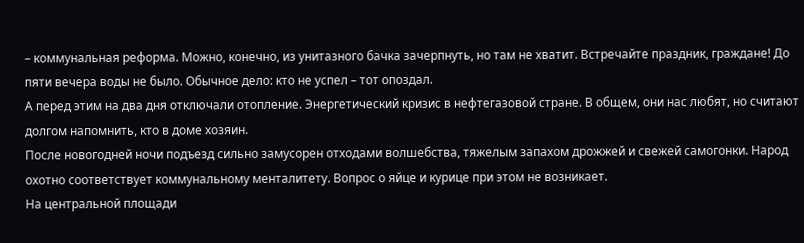– коммунальная реформа. Можно, конечно, из унитазного бачка зачерпнуть, но там не хватит. Встречайте праздник, граждане! До пяти вечера воды не было. Обычное дело: кто не успел – тот опоздал.
А перед этим на два дня отключали отопление. Энергетический кризис в нефтегазовой стране. В общем, они нас любят, но считают долгом напомнить, кто в доме хозяин.
После новогодней ночи подъезд сильно замусорен отходами волшебства, тяжелым запахом дрожжей и свежей самогонки. Народ охотно соответствует коммунальному менталитету. Вопрос о яйце и курице при этом не возникает.
На центральной площади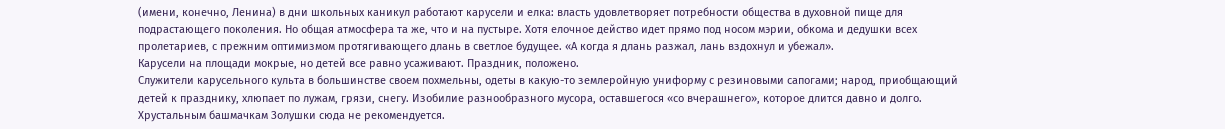(имени, конечно, Ленина) в дни школьных каникул работают карусели и елка: власть удовлетворяет потребности общества в духовной пище для подрастающего поколения. Но общая атмосфера та же, что и на пустыре. Хотя елочное действо идет прямо под носом мэрии, обкома и дедушки всех пролетариев, с прежним оптимизмом протягивающего длань в светлое будущее. «А когда я длань разжал, лань вздохнул и убежал».
Карусели на площади мокрые, но детей все равно усаживают. Праздник, положено.
Служители карусельного культа в большинстве своем похмельны, одеты в какую-то землеройную униформу с резиновыми сапогами; народ, приобщающий детей к празднику, хлюпает по лужам, грязи, снегу. Изобилие разнообразного мусора, оставшегося «со вчерашнего», которое длится давно и долго. Хрустальным башмачкам Золушки сюда не рекомендуется.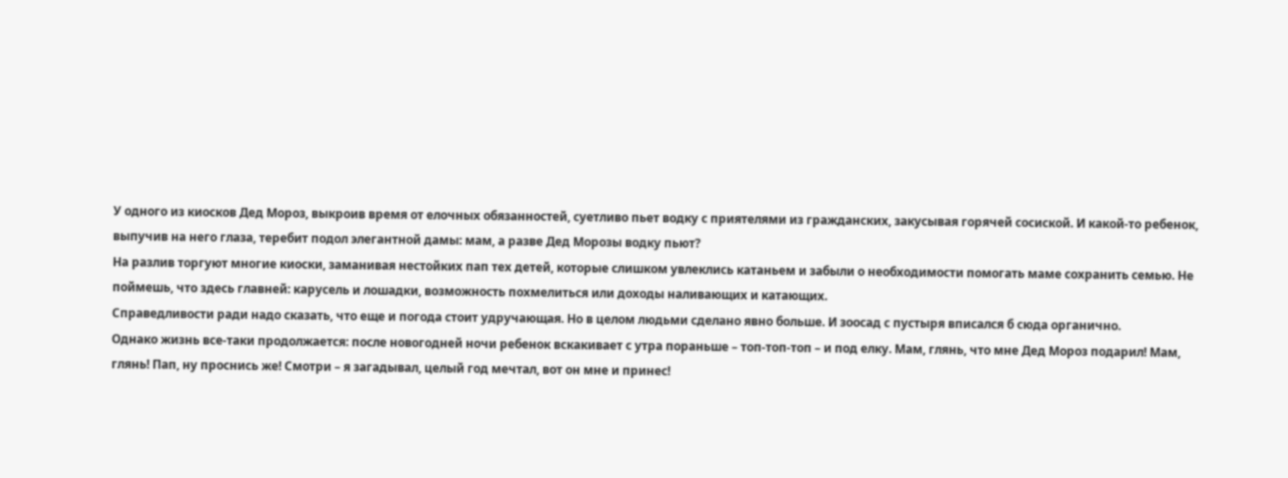У одного из киосков Дед Мороз, выкроив время от елочных обязанностей, суетливо пьет водку с приятелями из гражданских, закусывая горячей сосиской. И какой-то ребенок, выпучив на него глаза, теребит подол элегантной дамы: мам, а разве Дед Морозы водку пьют?
На разлив торгуют многие киоски, заманивая нестойких пап тех детей, которые слишком увлеклись катаньем и забыли о необходимости помогать маме сохранить семью. Не поймешь, что здесь главней: карусель и лошадки, возможность похмелиться или доходы наливающих и катающих.
Справедливости ради надо сказать, что еще и погода стоит удручающая. Но в целом людьми сделано явно больше. И зоосад с пустыря вписался б сюда органично.
Однако жизнь все-таки продолжается: после новогодней ночи ребенок вскакивает с утра пораньше – топ-топ-топ – и под елку. Мам, глянь, что мне Дед Мороз подарил! Мам, глянь! Пап, ну проснись же! Смотри – я загадывал, целый год мечтал, вот он мне и принес!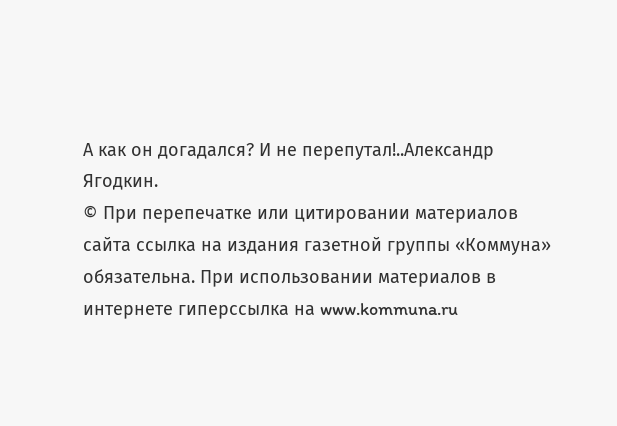А как он догадался? И не перепутал!..Александр Ягодкин.
© При перепечатке или цитировании материалов cайта ссылка на издания газетной группы «Коммуна» обязательна. При использовании материалов в интернете гиперссылка на www.kommuna.ru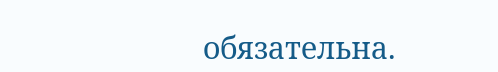обязательна.